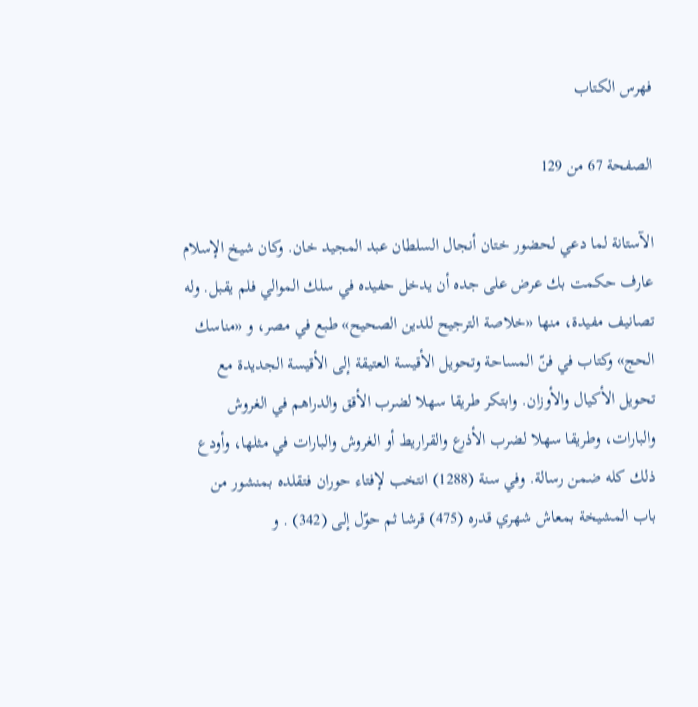فهرس الكتاب

الصفحة 67 من 129

الآستانة لما دعي لحضور ختان أنجال السلطان عبد المجيد خان. وكان شيخ الإسلام عارف حكمت بك عرض على جده أن يدخل حفيده في سلك الموالي فلم يقبل. وله تصانيف مفيدة، منها «خلاصة الترجيح للدين الصحيح» طبع في مصر، و «مناسك الحج» وكتاب في فنّ المساحة وتحويل الأقيسة العتيقة إلى الأقيسة الجديدة مع تحويل الأكيال والأوزان. وابتكر طريقا سهلا لضرب الأقق والدراهم في الغروش والبارات، وطريقا سهلا لضرب الأذرع والقراريط أو الغروش والبارات في مثلها، وأودع ذلك كله ضمن رسالة. وفي سنة (1288) انتخب لإفتاء حوران فتقلده بمنشور من باب المشيخة بمعاش شهري قدره (475) قرشا ثم حوّل إلى (342) . و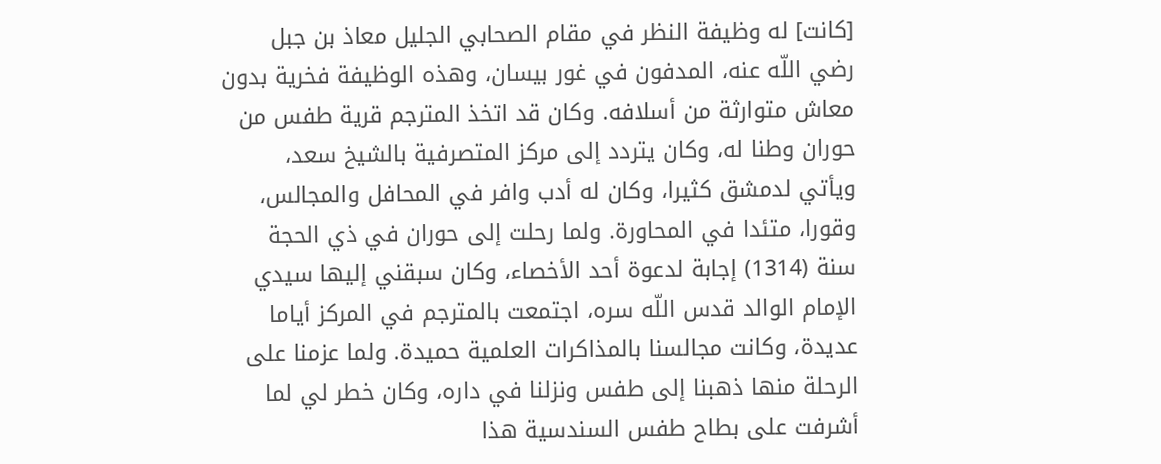[كانت] له وظيفة النظر في مقام الصحابي الجليل معاذ بن جبل رضي اللّه عنه، المدفون في غور بيسان، وهذه الوظيفة فخرية بدون معاش متوارثة من أسلافه. وكان قد اتخذ المترجم قرية طفس من حوران وطنا له، وكان يتردد إلى مركز المتصرفية بالشيخ سعد، ويأتي لدمشق كثيرا، وكان له أدب وافر في المحافل والمجالس، وقورا، متئدا في المحاورة. ولما رحلت إلى حوران في ذي الحجة سنة (1314) إجابة لدعوة أحد الأخصاء، وكان سبقني إليها سيدي الإمام الوالد قدس اللّه سره، اجتمعت بالمترجم في المركز أياما عديدة، وكانت مجالسنا بالمذاكرات العلمية حميدة. ولما عزمنا على الرحلة منها ذهبنا إلى طفس ونزلنا في داره، وكان خطر لي لما أشرفت على بطاح طفس السندسية هذا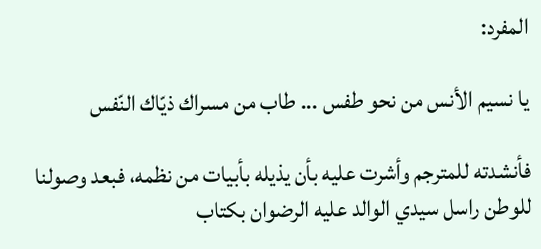المفرد:

يا نسيم الأنس من نحو طفس ... طاب من مسراك ذيّاك النّفس

فأنشدته للمترجم وأشرت عليه بأن يذيله بأبيات من نظمه، فبعد وصولنا للوطن راسل سيدي الوالد عليه الرضوان بكتاب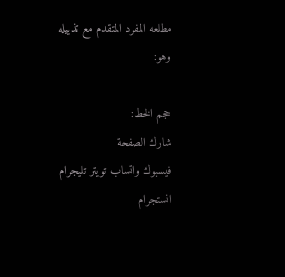مطلعه المفرد المتقدم مع تذييله وهو:

حجم الخط:
شارك الصفحة
فيسبوك واتساب تويتر تليجرام انستجرام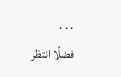. . .
فضلًا انتظر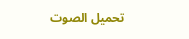تحميل الصوت